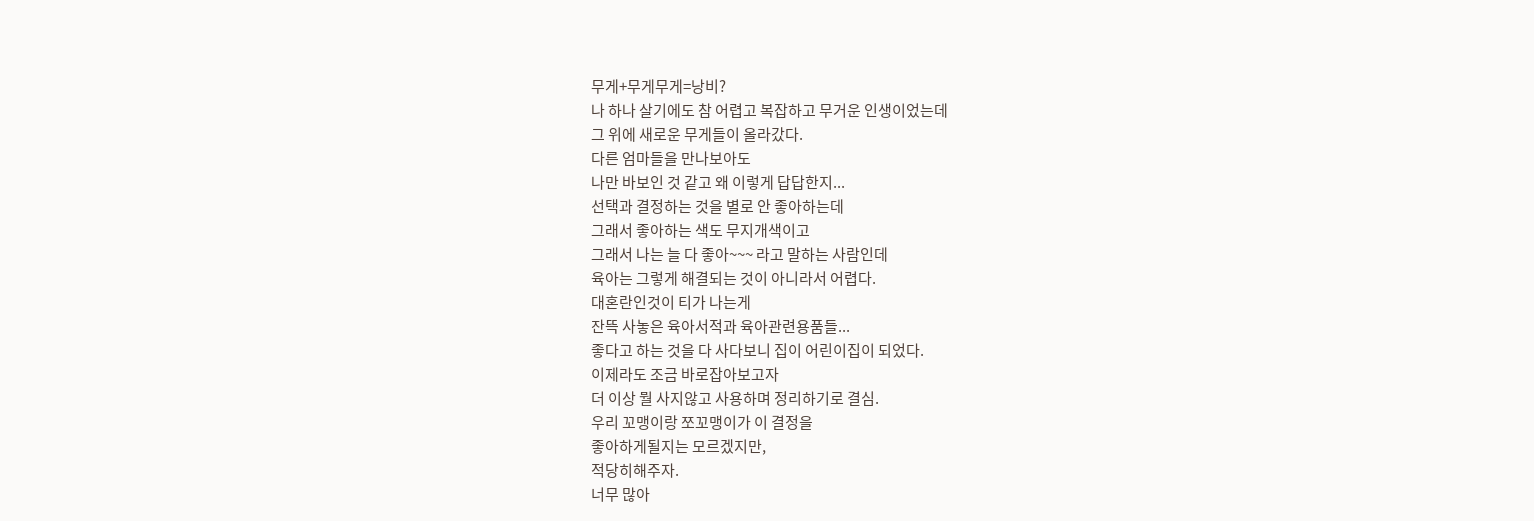무게+무게무게=낭비?
나 하나 살기에도 참 어렵고 복잡하고 무거운 인생이었는데
그 위에 새로운 무게들이 올라갔다.
다른 엄마들을 만나보아도
나만 바보인 것 같고 왜 이렇게 답답한지...
선택과 결정하는 것을 별로 안 좋아하는데
그래서 좋아하는 색도 무지개색이고
그래서 나는 늘 다 좋아~~~ 라고 말하는 사람인데
육아는 그렇게 해결되는 것이 아니라서 어렵다.
대혼란인것이 티가 나는게
잔뜩 사놓은 육아서적과 육아관련용품들...
좋다고 하는 것을 다 사다보니 집이 어린이집이 되었다.
이제라도 조금 바로잡아보고자
더 이상 뭘 사지않고 사용하며 정리하기로 결심.
우리 꼬맹이랑 쪼꼬맹이가 이 결정을
좋아하게될지는 모르겠지만,
적당히해주자.
너무 많아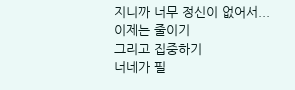지니까 너무 정신이 없어서...
이제는 줄이기
그리고 집중하기
너네가 필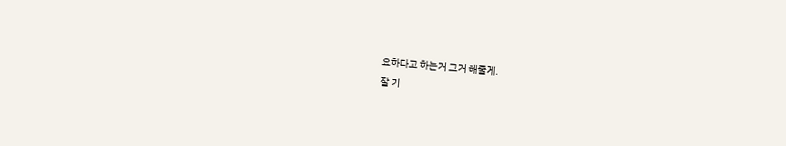요하다고 하는거 그거 해줄게.
잘 기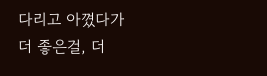다리고 아꼈다가
더 좋은걸, 더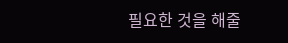필요한 것을 해줄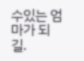수있는 엄마가 되길.